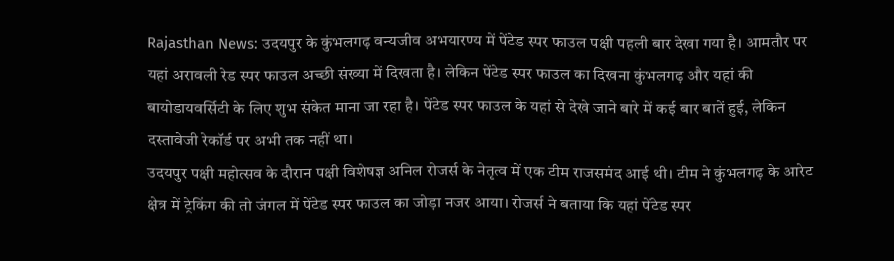Rajasthan News: उदयपुर के कुंभलगढ़ वन्यजीव अभयारण्य में पेंटेड स्पर फाउल पक्षी पहली बार देखा गया है। आमतौर पर यहां अरावली रेड स्पर फाउल अच्छी संख्या में दिखता है। लेकिन पेंटेड स्पर फाउल का दिखना कुंभलगढ़ और यहां की बायोडायवर्सिटी के लिए शुभ संकेत माना जा रहा है। पेंटेड स्पर फाउल के यहां से देखे जाने बारे में कई बार बातें हुई, लेकिन दस्तावेजी रेकॉर्ड पर अभी तक नहीं था।
उदयपुर पक्षी महोत्सव के दौरान पक्षी विशेषज्ञ अनिल रोजर्स के नेतृत्व में एक टीम राजसमंद आई थी। टीम ने कुंभलगढ़ के आरेट क्षेत्र में ट्रेकिंग की तो जंगल में पेंटेड स्पर फाउल का जोड़ा नजर आया। रोजर्स ने बताया कि यहां पेंटेड स्पर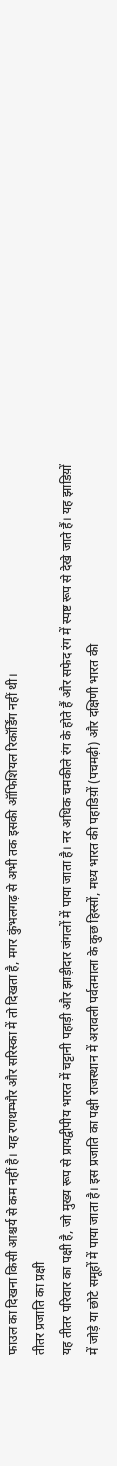फाउल का दिखना किसी आश्चर्य से कम नहीं है। यह रणथम्भौर और सरिस्का में तो दिखता है, मगर कुंभलगढ़ से अभी तक इसकी ऑफिशियल रिकॉर्डिंग नहीं थी।
तीतर प्रजाति का प्रक्षी
यह तीतर परिवार का पक्षी है, जो मुख्य रूप से प्रायद्वीपीय भारत में चट्टानी पहाड़ी और झाड़ीदार जंगलों में पाया जाता है। नर अधिक चमकीले रंग के होते हैं और सफेद रंग में स्पष्ट रूप से देखे जाते हैं। यह झाडिय़ों में जोड़े या छोटे समूहों में पाया जाता है। इस प्रजाति का पक्षी राजस्थान में अरावली पर्वतमाला के कुछ हिस्सों, मध्य भारत की पहाडिय़ों (पचमढ़ी) और दक्षिणी भारत की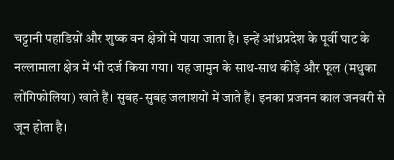चट्टानी पहाडिय़ों और शुष्क वन क्षेत्रों में पाया जाता है। इन्हें आंध्रप्रदेश के पूर्वी घाट के नल्लामाला क्षेत्र में भी दर्ज किया गया। यह जामुन के साथ-साथ कीड़े और फूल (मधुका लोंगिफोलिया) खाते हैं। सुबह-सुबह जलाशयों में जाते हैं। इनका प्रजनन काल जनवरी से जून होता है।